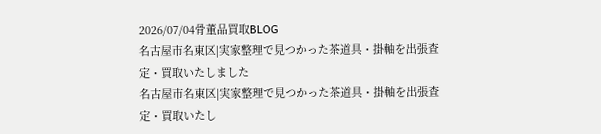2026/07/04骨董品買取BLOG
名古屋市名東区|実家整理で見つかった茶道具・掛軸を出張査定・買取いたしました
名古屋市名東区|実家整理で見つかった茶道具・掛軸を出張査定・買取いたし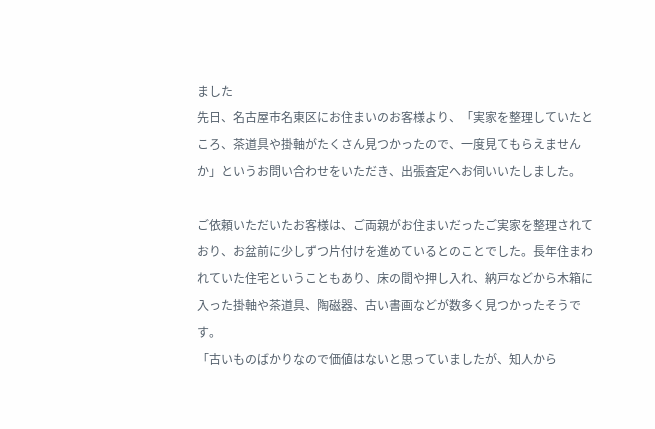ました
先日、名古屋市名東区にお住まいのお客様より、「実家を整理していたところ、茶道具や掛軸がたくさん見つかったので、一度見てもらえませんか」というお問い合わせをいただき、出張査定へお伺いいたしました。

ご依頼いただいたお客様は、ご両親がお住まいだったご実家を整理されており、お盆前に少しずつ片付けを進めているとのことでした。長年住まわれていた住宅ということもあり、床の間や押し入れ、納戸などから木箱に入った掛軸や茶道具、陶磁器、古い書画などが数多く見つかったそうです。
「古いものばかりなので価値はないと思っていましたが、知人から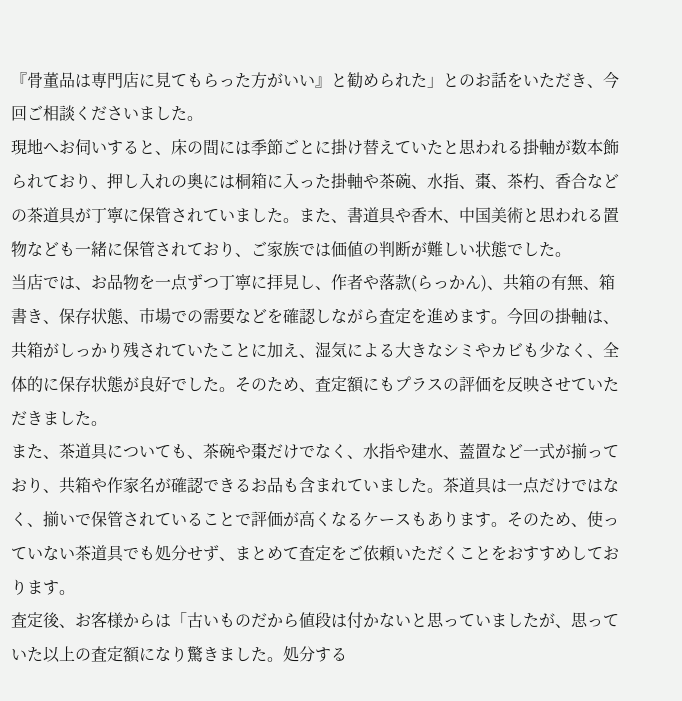『骨董品は専門店に見てもらった方がいい』と勧められた」とのお話をいただき、今回ご相談くださいました。
現地へお伺いすると、床の間には季節ごとに掛け替えていたと思われる掛軸が数本飾られており、押し入れの奥には桐箱に入った掛軸や茶碗、水指、棗、茶杓、香合などの茶道具が丁寧に保管されていました。また、書道具や香木、中国美術と思われる置物なども一緒に保管されており、ご家族では価値の判断が難しい状態でした。
当店では、お品物を一点ずつ丁寧に拝見し、作者や落款(らっかん)、共箱の有無、箱書き、保存状態、市場での需要などを確認しながら査定を進めます。今回の掛軸は、共箱がしっかり残されていたことに加え、湿気による大きなシミやカビも少なく、全体的に保存状態が良好でした。そのため、査定額にもプラスの評価を反映させていただきました。
また、茶道具についても、茶碗や棗だけでなく、水指や建水、蓋置など一式が揃っており、共箱や作家名が確認できるお品も含まれていました。茶道具は一点だけではなく、揃いで保管されていることで評価が高くなるケースもあります。そのため、使っていない茶道具でも処分せず、まとめて査定をご依頼いただくことをおすすめしております。
査定後、お客様からは「古いものだから値段は付かないと思っていましたが、思っていた以上の査定額になり驚きました。処分する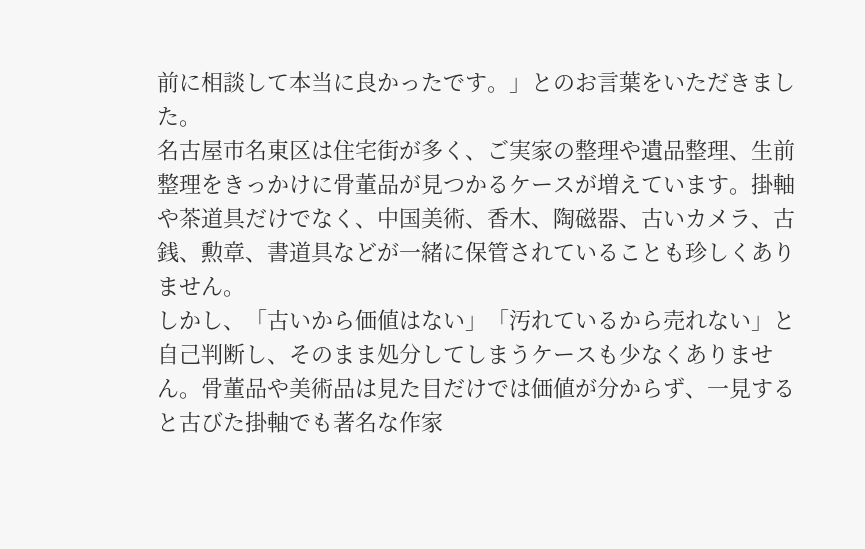前に相談して本当に良かったです。」とのお言葉をいただきました。
名古屋市名東区は住宅街が多く、ご実家の整理や遺品整理、生前整理をきっかけに骨董品が見つかるケースが増えています。掛軸や茶道具だけでなく、中国美術、香木、陶磁器、古いカメラ、古銭、勲章、書道具などが一緒に保管されていることも珍しくありません。
しかし、「古いから価値はない」「汚れているから売れない」と自己判断し、そのまま処分してしまうケースも少なくありません。骨董品や美術品は見た目だけでは価値が分からず、一見すると古びた掛軸でも著名な作家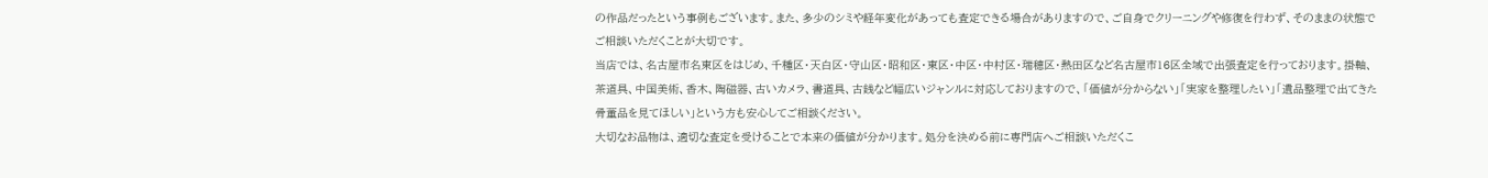の作品だったという事例もございます。また、多少のシミや経年変化があっても査定できる場合がありますので、ご自身でクリーニングや修復を行わず、そのままの状態でご相談いただくことが大切です。
当店では、名古屋市名東区をはじめ、千種区・天白区・守山区・昭和区・東区・中区・中村区・瑞穂区・熱田区など名古屋市16区全域で出張査定を行っております。掛軸、茶道具、中国美術、香木、陶磁器、古いカメラ、書道具、古銭など幅広いジャンルに対応しておりますので、「価値が分からない」「実家を整理したい」「遺品整理で出てきた骨董品を見てほしい」という方も安心してご相談ください。
大切なお品物は、適切な査定を受けることで本来の価値が分かります。処分を決める前に専門店へご相談いただくこ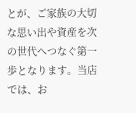とが、ご家族の大切な思い出や資産を次の世代へつなぐ第一歩となります。当店では、お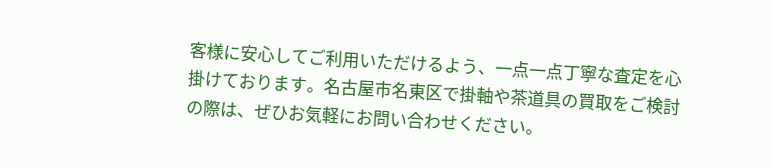客様に安心してご利用いただけるよう、一点一点丁寧な査定を心掛けております。名古屋市名東区で掛軸や茶道具の買取をご検討の際は、ぜひお気軽にお問い合わせください。